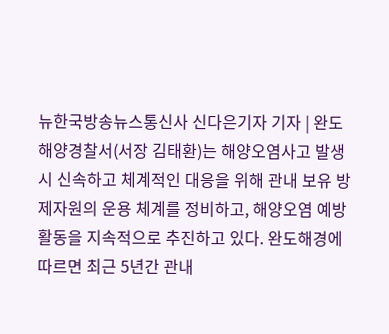뉴한국방송뉴스통신사 신다은기자 기자 | 완도해양경찰서(서장 김태환)는 해양오염사고 발생 시 신속하고 체계적인 대응을 위해 관내 보유 방제자원의 운용 체계를 정비하고, 해양오염 예방 활동을 지속적으로 추진하고 있다. 완도해경에 따르면 최근 5년간 관내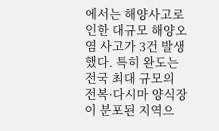에서는 해양사고로 인한 대규모 해양오염 사고가 3건 발생했다. 특히 완도는 전국 최대 규모의 전복·다시마 양식장이 분포된 지역으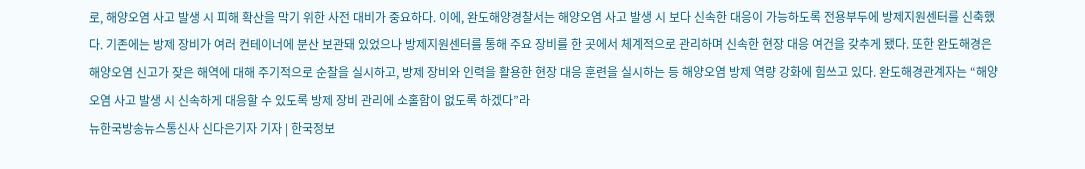로, 해양오염 사고 발생 시 피해 확산을 막기 위한 사전 대비가 중요하다. 이에, 완도해양경찰서는 해양오염 사고 발생 시 보다 신속한 대응이 가능하도록 전용부두에 방제지원센터를 신축했다. 기존에는 방제 장비가 여러 컨테이너에 분산 보관돼 있었으나 방제지원센터를 통해 주요 장비를 한 곳에서 체계적으로 관리하며 신속한 현장 대응 여건을 갖추게 됐다. 또한 완도해경은 해양오염 신고가 잦은 해역에 대해 주기적으로 순찰을 실시하고, 방제 장비와 인력을 활용한 현장 대응 훈련을 실시하는 등 해양오염 방제 역량 강화에 힘쓰고 있다. 완도해경관계자는 “해양오염 사고 발생 시 신속하게 대응할 수 있도록 방제 장비 관리에 소홀함이 없도록 하겠다”라
뉴한국방송뉴스통신사 신다은기자 기자 | 한국정보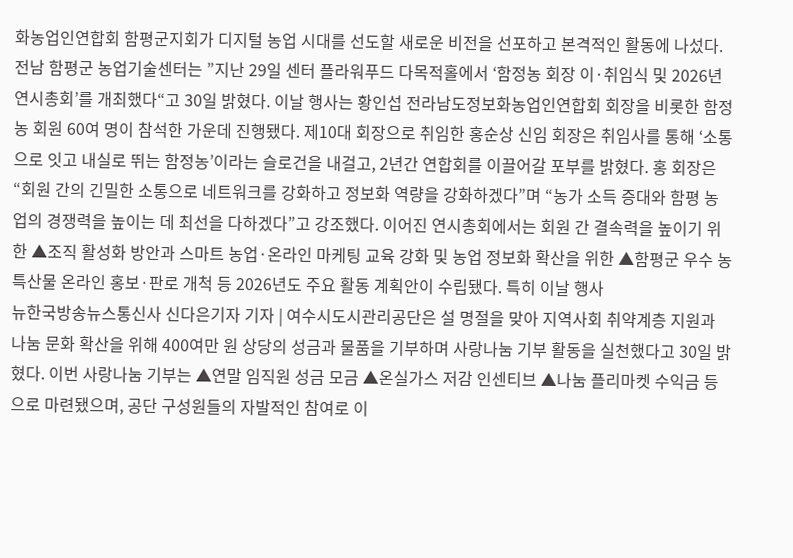화농업인연합회 함평군지회가 디지털 농업 시대를 선도할 새로운 비전을 선포하고 본격적인 활동에 나섰다. 전남 함평군 농업기술센터는 ”지난 29일 센터 플라워푸드 다목적홀에서 ‘함정농 회장 이·취임식 및 2026년 연시총회’를 개최했다“고 30일 밝혔다. 이날 행사는 황인섭 전라남도정보화농업인연합회 회장을 비롯한 함정농 회원 60여 명이 참석한 가운데 진행됐다. 제10대 회장으로 취임한 홍순상 신임 회장은 취임사를 통해 ‘소통으로 잇고 내실로 뛰는 함정농’이라는 슬로건을 내걸고, 2년간 연합회를 이끌어갈 포부를 밝혔다. 홍 회장은 “회원 간의 긴밀한 소통으로 네트워크를 강화하고 정보화 역량을 강화하겠다”며 “농가 소득 증대와 함평 농업의 경쟁력을 높이는 데 최선을 다하겠다”고 강조했다. 이어진 연시총회에서는 회원 간 결속력을 높이기 위한 ▲조직 활성화 방안과 스마트 농업·온라인 마케팅 교육 강화 및 농업 정보화 확산을 위한 ▲함평군 우수 농특산물 온라인 홍보·판로 개척 등 2026년도 주요 활동 계획안이 수립됐다. 특히 이날 행사
뉴한국방송뉴스통신사 신다은기자 기자 | 여수시도시관리공단은 설 명절을 맞아 지역사회 취약계층 지원과 나눔 문화 확산을 위해 400여만 원 상당의 성금과 물품을 기부하며 사랑나눔 기부 활동을 실천했다고 30일 밝혔다. 이번 사랑나눔 기부는 ▲연말 임직원 성금 모금 ▲온실가스 저감 인센티브 ▲나눔 플리마켓 수익금 등으로 마련됐으며, 공단 구성원들의 자발적인 참여로 이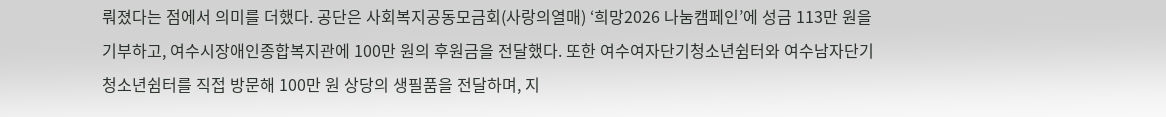뤄졌다는 점에서 의미를 더했다. 공단은 사회복지공동모금회(사랑의열매) ‘희망2026 나눔캠페인’에 성금 113만 원을 기부하고, 여수시장애인종합복지관에 100만 원의 후원금을 전달했다. 또한 여수여자단기청소년쉼터와 여수남자단기청소년쉼터를 직접 방문해 100만 원 상당의 생필품을 전달하며, 지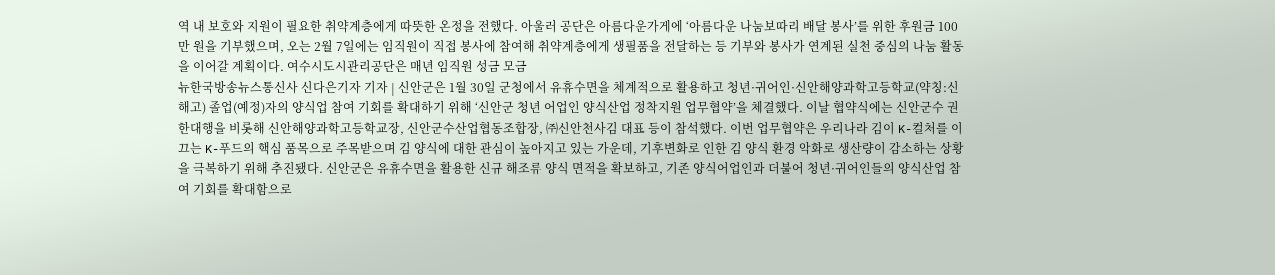역 내 보호와 지원이 필요한 취약계층에게 따뜻한 온정을 전했다. 아울러 공단은 아름다운가게에 ‘아름다운 나눔보따리 배달 봉사’를 위한 후원금 100만 원을 기부했으며, 오는 2월 7일에는 임직원이 직접 봉사에 참여해 취약계층에게 생필품을 전달하는 등 기부와 봉사가 연계된 실천 중심의 나눔 활동을 이어갈 계획이다. 여수시도시관리공단은 매년 임직원 성금 모금
뉴한국방송뉴스통신사 신다은기자 기자 | 신안군은 1월 30일 군청에서 유휴수면을 체계적으로 활용하고 청년·귀어인·신안해양과학고등학교(약칭:신해고) 졸업(예정)자의 양식업 참여 기회를 확대하기 위해 ‘신안군 청년 어업인 양식산업 정착지원 업무협약’을 체결했다. 이날 협약식에는 신안군수 권한대행을 비롯해 신안해양과학고등학교장, 신안군수산업협동조합장, ㈜신안천사김 대표 등이 참석했다. 이번 업무협약은 우리나라 김이 K-컬처를 이끄는 K-푸드의 핵심 품목으로 주목받으며 김 양식에 대한 관심이 높아지고 있는 가운데, 기후변화로 인한 김 양식 환경 악화로 생산량이 감소하는 상황을 극복하기 위해 추진됐다. 신안군은 유휴수면을 활용한 신규 해조류 양식 면적을 확보하고, 기존 양식어업인과 더불어 청년·귀어인들의 양식산업 참여 기회를 확대함으로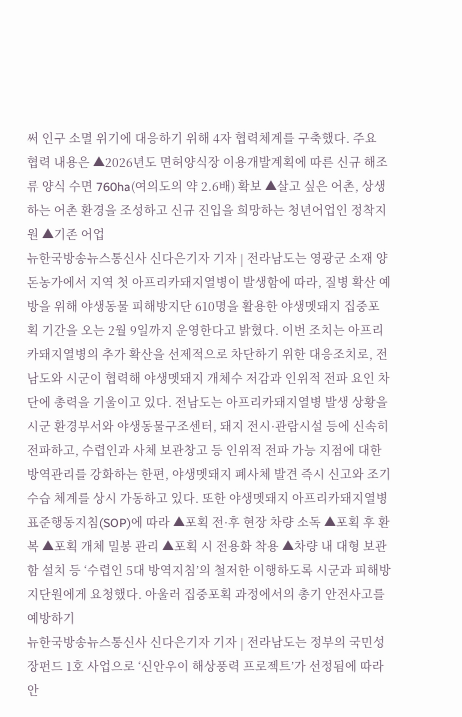써 인구 소멸 위기에 대응하기 위해 4자 협력체계를 구축했다. 주요 협력 내용은 ▲2026년도 면허양식장 이용개발계획에 따른 신규 해조류 양식 수면 760ha(여의도의 약 2.6배) 확보 ▲살고 싶은 어촌, 상생하는 어촌 환경을 조성하고 신규 진입을 희망하는 청년어업인 정착지원 ▲기존 어업
뉴한국방송뉴스통신사 신다은기자 기자 | 전라남도는 영광군 소재 양돈농가에서 지역 첫 아프리카돼지열병이 발생함에 따라, 질병 확산 예방을 위해 야생동물 피해방지단 610명을 활용한 야생멧돼지 집중포획 기간을 오는 2월 9일까지 운영한다고 밝혔다. 이번 조치는 아프리카돼지열병의 추가 확산을 선제적으로 차단하기 위한 대응조치로, 전남도와 시군이 협력해 야생멧돼지 개체수 저감과 인위적 전파 요인 차단에 총력을 기울이고 있다. 전남도는 아프리카돼지열병 발생 상황을 시군 환경부서와 야생동물구조센터, 돼지 전시·관람시설 등에 신속히 전파하고, 수렵인과 사체 보관창고 등 인위적 전파 가능 지점에 대한 방역관리를 강화하는 한편, 야생멧돼지 폐사체 발견 즉시 신고와 조기 수습 체계를 상시 가동하고 있다. 또한 야생멧돼지 아프리카돼지열병 표준행동지침(SOP)에 따라 ▲포획 전·후 현장 차량 소독 ▲포획 후 환복 ▲포획 개체 밀봉 관리 ▲포획 시 전용화 착용 ▲차량 내 대형 보관함 설치 등 ‘수렵인 5대 방역지침’의 철저한 이행하도록 시군과 피해방지단원에게 요청했다. 아울러 집중포획 과정에서의 총기 안전사고를 예방하기
뉴한국방송뉴스통신사 신다은기자 기자 | 전라남도는 정부의 국민성장펀드 1호 사업으로 ‘신안우이 해상풍력 프로젝트’가 선정됨에 따라 안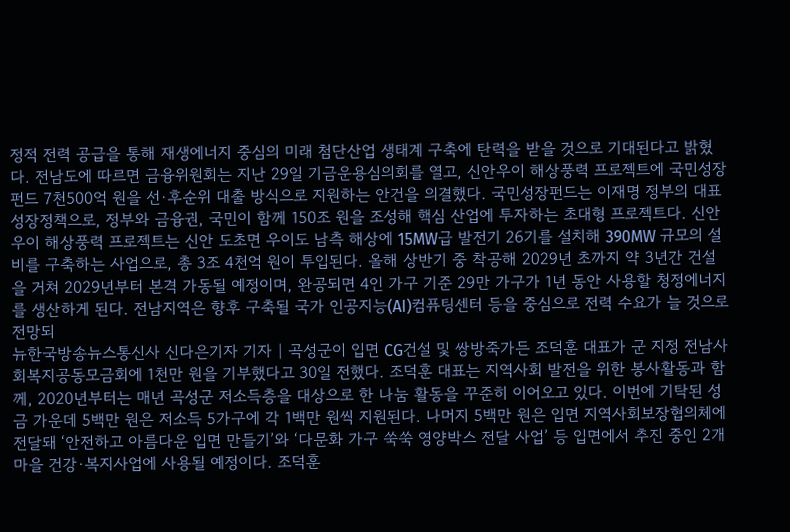정적 전력 공급을 통해 재생에너지 중심의 미래 첨단산업 생태계 구축에 탄력을 받을 것으로 기대된다고 밝혔다. 전남도에 따르면 금융위원회는 지난 29일 기금운용심의회를 열고, 신안우이 해상풍력 프로젝트에 국민성장펀드 7천500억 원을 선·후순위 대출 방식으로 지원하는 안건을 의결했다. 국민성장펀드는 이재명 정부의 대표 성장정책으로, 정부와 금융권, 국민이 함께 150조 원을 조성해 핵심 산업에 투자하는 초대형 프로젝트다. 신안우이 해상풍력 프로젝트는 신안 도초면 우이도 남측 해상에 15MW급 발전기 26기를 설치해 390MW 규모의 설비를 구축하는 사업으로, 총 3조 4천억 원이 투입된다. 올해 상반기 중 착공해 2029년 초까지 약 3년간 건설을 거쳐 2029년부터 본격 가동될 예정이며, 완공되면 4인 가구 기준 29만 가구가 1년 동안 사용할 청정에너지를 생산하게 된다. 전남지역은 향후 구축될 국가 인공지능(AI)컴퓨팅센터 등을 중심으로 전력 수요가 늘 것으로 전망되
뉴한국방송뉴스통신사 신다은기자 기자 | 곡성군이 입면 CG건설 및 쌍방죽가든 조덕훈 대표가 군 지정 전남사회복지공동모금회에 1천만 원을 기부했다고 30일 전했다. 조덕훈 대표는 지역사회 발전을 위한 봉사활동과 함께, 2020년부터는 매년 곡성군 저소득층을 대상으로 한 나눔 활동을 꾸준히 이어오고 있다. 이번에 기탁된 성금 가운데 5백만 원은 저소득 5가구에 각 1백만 원씩 지원된다. 나머지 5백만 원은 입면 지역사회보장협의체에 전달돼 ‘안전하고 아름다운 입면 만들기’와 ‘다문화 가구 쑥쑥 영양박스 전달 사업’ 등 입면에서 추진 중인 2개 마을 건강·복지사업에 사용될 예정이다. 조덕훈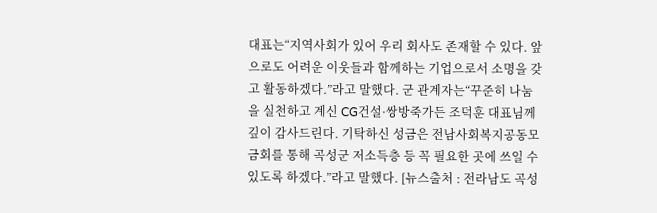대표는“지역사회가 있어 우리 회사도 존재할 수 있다. 앞으로도 어려운 이웃들과 함께하는 기업으로서 소명을 갖고 활동하겠다.”라고 말했다. 군 관계자는“꾸준히 나눔을 실천하고 계신 CG건설·쌍방죽가든 조덕훈 대표님께 깊이 감사드린다. 기탁하신 성금은 전남사회복지공동모금회를 통해 곡성군 저소득층 등 꼭 필요한 곳에 쓰일 수 있도록 하겠다.”라고 말했다. [뉴스출처 : 전라남도 곡성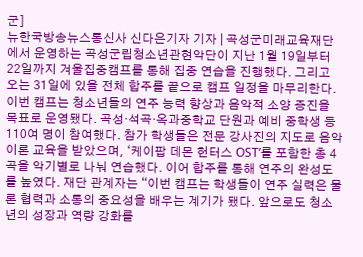군]
뉴한국방송뉴스통신사 신다은기자 기자 | 곡성군미래교육재단에서 운영하는 곡성군립청소년관현악단이 지난 1월 19일부터 22일까지 겨울집중캠프를 통해 집중 연습을 진행했다. 그리고 오는 31일에 있을 전체 합주를 끝으로 캠프 일정을 마무리한다. 이번 캠프는 청소년들의 연주 능력 향상과 음악적 소양 증진을 목표로 운영됐다. 곡성·석곡·옥과중학교 단원과 예비 중학생 등 110여 명이 참여했다. 참가 학생들은 전문 강사진의 지도로 음악 이론 교육을 받았으며, ‘케이팝 데몬 헌터스 OST’를 포함한 총 4곡을 악기별로 나눠 연습했다. 이어 합주를 통해 연주의 완성도를 높였다. 재단 관계자는 “이번 캠프는 학생들이 연주 실력은 물론 협력과 소통의 중요성을 배우는 계기가 됐다. 앞으로도 청소년의 성장과 역량 강화를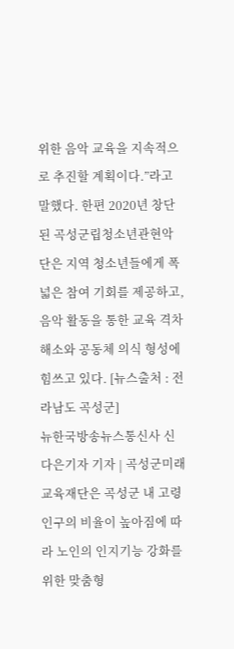위한 음악 교육을 지속적으로 추진할 계획이다.”라고 말했다. 한편 2020년 창단된 곡성군립청소년관현악단은 지역 청소년들에게 폭넓은 참여 기회를 제공하고, 음악 활동을 통한 교육 격차 해소와 공동체 의식 형성에 힘쓰고 있다. [뉴스출처 : 전라남도 곡성군]
뉴한국방송뉴스통신사 신다은기자 기자 | 곡성군미래교육재단은 곡성군 내 고령 인구의 비율이 높아짐에 따라 노인의 인지기능 강화를 위한 맞춤형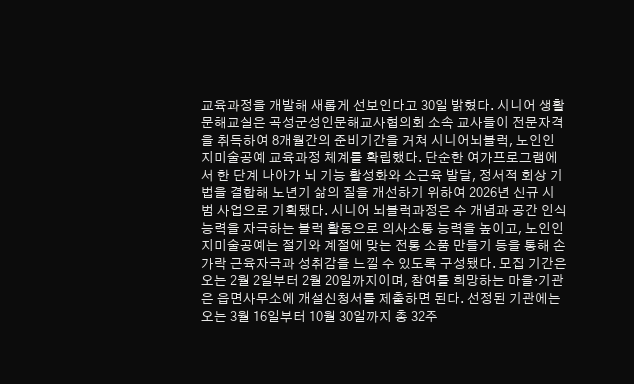교육과정을 개발해 새롭게 선보인다고 30일 밝혔다. 시니어 생활문해교실은 곡성군성인문해교사협의회 소속 교사들이 전문자격을 취득하여 8개월간의 준비기간을 거쳐 시니어뇌블럭, 노인인지미술공예 교육과정 체계를 확립했다. 단순한 여가프로그램에서 한 단계 나아가 뇌 기능 활성화와 소근육 발달, 정서적 회상 기법을 결합해 노년기 삶의 질을 개선하기 위하여 2026년 신규 시범 사업으로 기획됐다. 시니어 뇌블럭과정은 수 개념과 공간 인식 능력을 자극하는 블럭 활동으로 의사소통 능력을 높이고, 노인인지미술공예는 절기와 계절에 맞는 전통 소품 만들기 등을 통해 손가락 근육자극과 성취감을 느낄 수 있도록 구성됐다. 모집 기간은 오는 2월 2일부터 2월 20일까지이며, 참여를 희망하는 마을·기관은 읍면사무소에 개설신청서를 제출하면 된다. 선정된 기관에는 오는 3월 16일부터 10월 30일까지 총 32주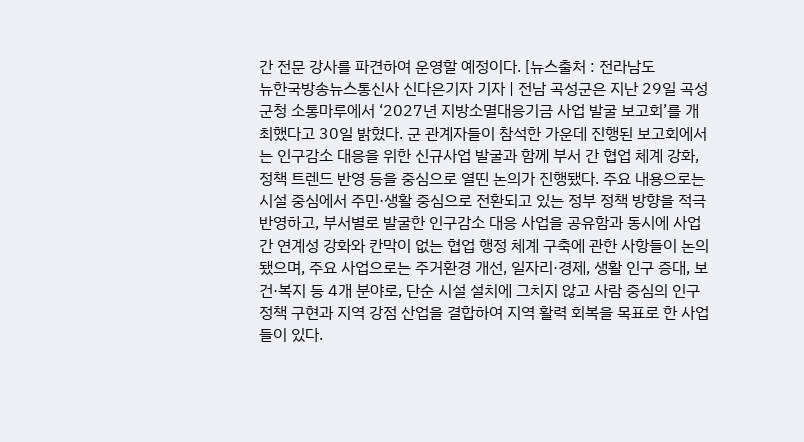간 전문 강사를 파견하여 운영할 예정이다. [뉴스출처 : 전라남도
뉴한국방송뉴스통신사 신다은기자 기자 | 전남 곡성군은 지난 29일 곡성군청 소통마루에서 ‘2027년 지방소멸대응기금 사업 발굴 보고회’를 개최했다고 30일 밝혔다. 군 관계자들이 참석한 가운데 진행된 보고회에서는 인구감소 대응을 위한 신규사업 발굴과 함께 부서 간 협업 체계 강화, 정책 트렌드 반영 등을 중심으로 열띤 논의가 진행됐다. 주요 내용으로는 시설 중심에서 주민·생활 중심으로 전환되고 있는 정부 정책 방향을 적극 반영하고, 부서별로 발굴한 인구감소 대응 사업을 공유함과 동시에 사업 간 연계성 강화와 칸막이 없는 협업 행정 체계 구축에 관한 사항들이 논의됐으며, 주요 사업으로는 주거환경 개선, 일자리·경제, 생활 인구 증대, 보건·복지 등 4개 분야로, 단순 시설 설치에 그치지 않고 사람 중심의 인구정책 구현과 지역 강점 산업을 결합하여 지역 활력 회복을 목표로 한 사업들이 있다.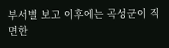부서별 보고 이후에는 곡성군이 직면한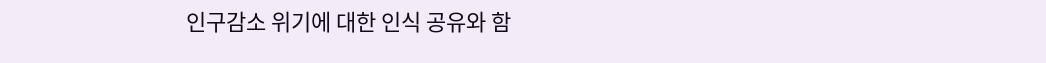인구감소 위기에 대한 인식 공유와 함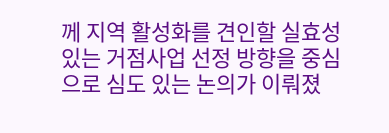께 지역 활성화를 견인할 실효성 있는 거점사업 선정 방향을 중심으로 심도 있는 논의가 이뤄졌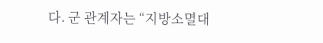다. 군 관계자는 “지방소멸대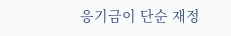응기금이 단순 재정